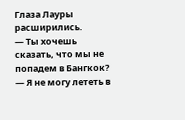Глаза Лауры расширились.
— Ты хочешь сказать, что мы не попадем в Бангкок?
— Я не могу лететь в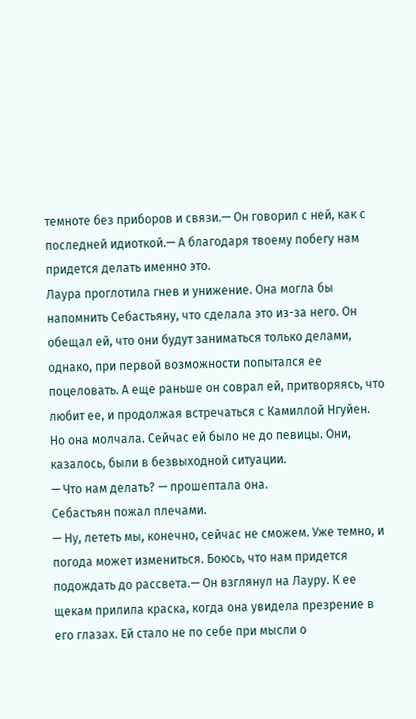темноте без приборов и связи.— Он говорил с ней, как с последней идиоткой.— А благодаря твоему побегу нам придется делать именно это.
Лаура проглотила гнев и унижение. Она могла бы напомнить Себастьяну, что сделала это из-за него. Он обещал ей, что они будут заниматься только делами, однако, при первой возможности попытался ее поцеловать. А еще раньше он соврал ей, притворяясь, что любит ее, и продолжая встречаться с Камиллой Нгуйен. Но она молчала. Сейчас ей было не до певицы. Они, казалось, были в безвыходной ситуации.
— Что нам делать? — прошептала она.
Себастьян пожал плечами.
— Ну, лететь мы, конечно, сейчас не сможем. Уже темно, и погода может измениться. Боюсь, что нам придется подождать до рассвета.— Он взглянул на Лауру. К ее щекам прилила краска, когда она увидела презрение в его глазах. Ей стало не по себе при мысли о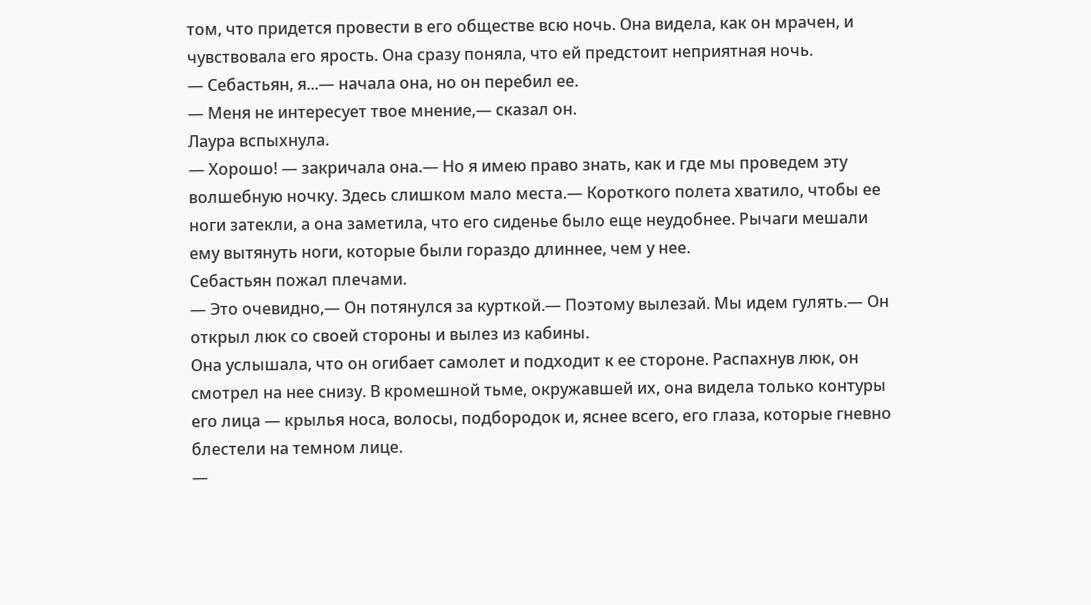том, что придется провести в его обществе всю ночь. Она видела, как он мрачен, и чувствовала его ярость. Она сразу поняла, что ей предстоит неприятная ночь.
— Себастьян, я...— начала она, но он перебил ее.
— Меня не интересует твое мнение,— сказал он.
Лаура вспыхнула.
— Хорошо! — закричала она.— Но я имею право знать, как и где мы проведем эту волшебную ночку. Здесь слишком мало места.— Короткого полета хватило, чтобы ее ноги затекли, а она заметила, что его сиденье было еще неудобнее. Рычаги мешали ему вытянуть ноги, которые были гораздо длиннее, чем у нее.
Себастьян пожал плечами.
— Это очевидно,— Он потянулся за курткой.— Поэтому вылезай. Мы идем гулять.— Он открыл люк со своей стороны и вылез из кабины.
Она услышала, что он огибает самолет и подходит к ее стороне. Распахнув люк, он смотрел на нее снизу. В кромешной тьме, окружавшей их, она видела только контуры его лица — крылья носа, волосы, подбородок и, яснее всего, его глаза, которые гневно блестели на темном лице.
—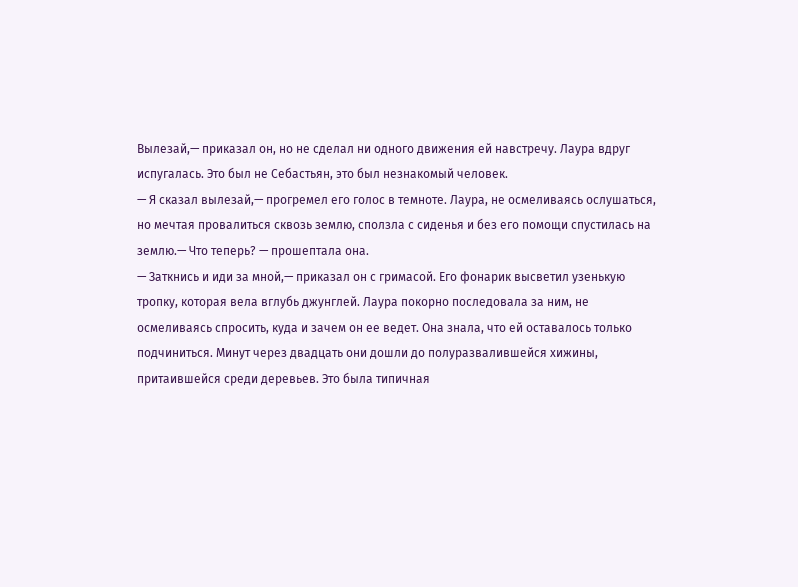Вылезай,— приказал он, но не сделал ни одного движения ей навстречу. Лаура вдруг испугалась. Это был не Себастьян, это был незнакомый человек.
— Я сказал вылезай,— прогремел его голос в темноте. Лаура, не осмеливаясь ослушаться, но мечтая провалиться сквозь землю, сползла с сиденья и без его помощи спустилась на землю.— Что теперь? — прошептала она.
— Заткнись и иди за мной,— приказал он с гримасой. Его фонарик высветил узенькую тропку, которая вела вглубь джунглей. Лаура покорно последовала за ним, не осмеливаясь спросить, куда и зачем он ее ведет. Она знала, что ей оставалось только подчиниться. Минут через двадцать они дошли до полуразвалившейся хижины, притаившейся среди деревьев. Это была типичная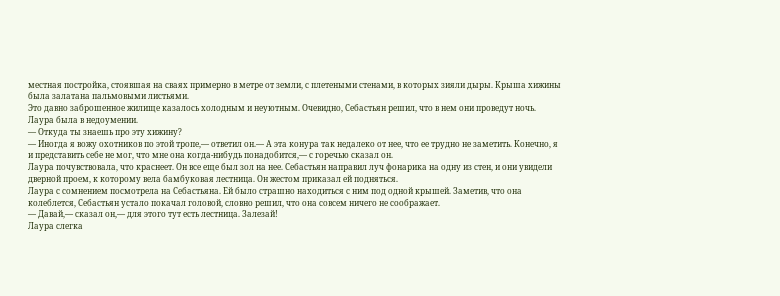местная постройка, стоявшая на сваях примерно в метре от земли, с плетеными стенами, в которых зияли дыры. Крыша хижины была залатана пальмовыми листьями.
Это давно заброшенное жилище казалось холодным и неуютным. Очевидно, Себастьян решил, что в нем они проведут ночь.
Лаура была в недоумении.
— Откуда ты знаешь про эту хижину?
— Иногда я вожу охотников по этой тропе,— ответил он.— А эта конура так недалеко от нее, что ее трудно не заметить. Конечно, я и представить себе не мог, что мне она когда-нибудь понадобится,— с горечью сказал он.
Лаура почувствовала, что краснеет. Он все еще был зол на нее. Себастьян направил луч фонарика на одну из стен, и они увидели дверной проем, к которому вела бамбуковая лестница. Он жестом приказал ей подняться.
Лаура с сомнением посмотрела на Себастьяна. Ей было страшно находиться с ним под одной крышей. Заметив, что она колеблется, Себастьян устало покачал головой, словно решил, что она совсем ничего не соображает.
— Давай,— сказал он,— для этого тут есть лестница. Залезай!
Лаура слегка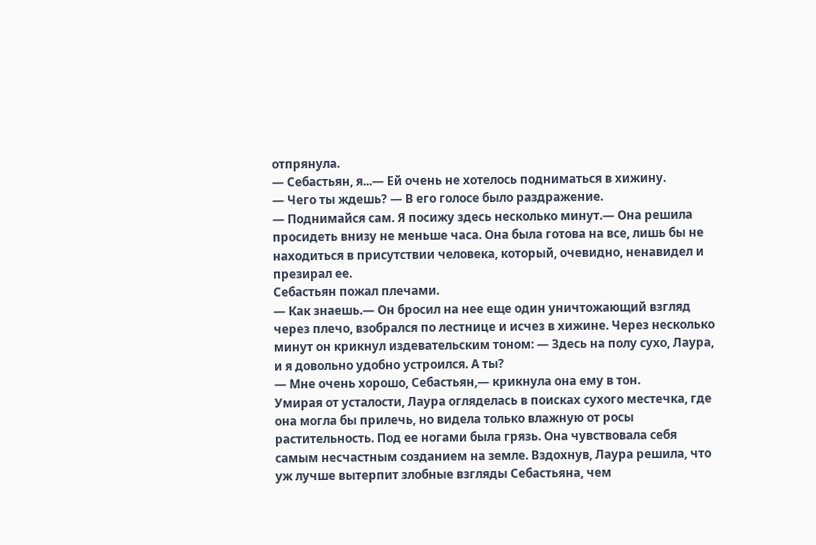отпрянула.
— Себастьян, я...— Ей очень не хотелось подниматься в хижину.
— Чего ты ждешь? — В его голосе было раздражение.
— Поднимайся сам. Я посижу здесь несколько минут.— Она решила просидеть внизу не меньше часа. Она была готова на все, лишь бы не находиться в присутствии человека, который, очевидно, ненавидел и презирал ее.
Себастьян пожал плечами.
— Как знаешь.— Он бросил на нее еще один уничтожающий взгляд через плечо, взобрался по лестнице и исчез в хижине. Через несколько минут он крикнул издевательским тоном: — Здесь на полу сухо, Лаура, и я довольно удобно устроился. А ты?
— Мне очень хорошо, Себастьян,— крикнула она ему в тон.
Умирая от усталости, Лаура огляделась в поисках сухого местечка, где она могла бы прилечь, но видела только влажную от росы растительность. Под ее ногами была грязь. Она чувствовала себя самым несчастным созданием на земле. Вздохнув, Лаура решила, что уж лучше вытерпит злобные взгляды Себастьяна, чем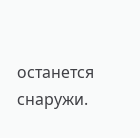останется снаружи.